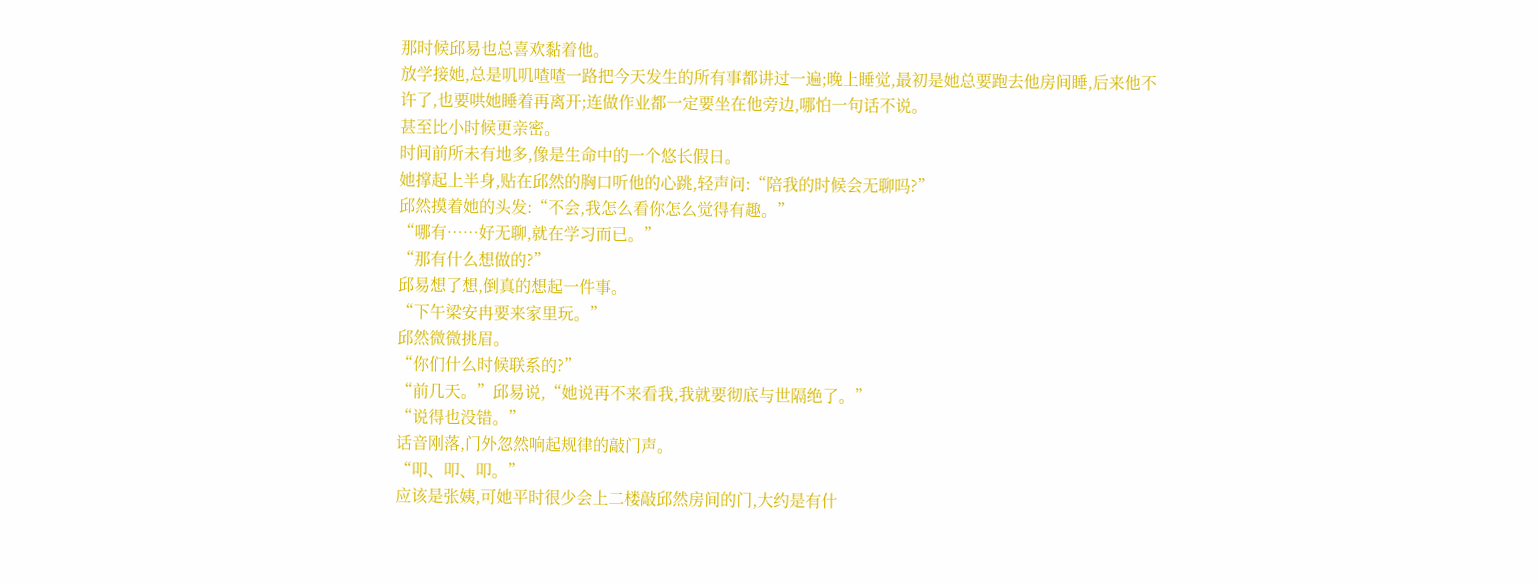那时候邱易也总喜欢黏着他。
放学接她,总是叽叽喳喳一路把今天发生的所有事都讲过一遍;晚上睡觉,最初是她总要跑去他房间睡,后来他不许了,也要哄她睡着再离开;连做作业都一定要坐在他旁边,哪怕一句话不说。
甚至比小时候更亲密。
时间前所未有地多,像是生命中的一个悠长假日。
她撑起上半身,贴在邱然的胸口听他的心跳,轻声问:“陪我的时候会无聊吗?”
邱然摸着她的头发:“不会,我怎么看你怎么觉得有趣。”
“哪有……好无聊,就在学习而已。”
“那有什么想做的?”
邱易想了想,倒真的想起一件事。
“下午梁安冉要来家里玩。”
邱然微微挑眉。
“你们什么时候联系的?”
“前几天。”邱易说,“她说再不来看我,我就要彻底与世隔绝了。”
“说得也没错。”
话音刚落,门外忽然响起规律的敲门声。
“叩、叩、叩。”
应该是张姨,可她平时很少会上二楼敲邱然房间的门,大约是有什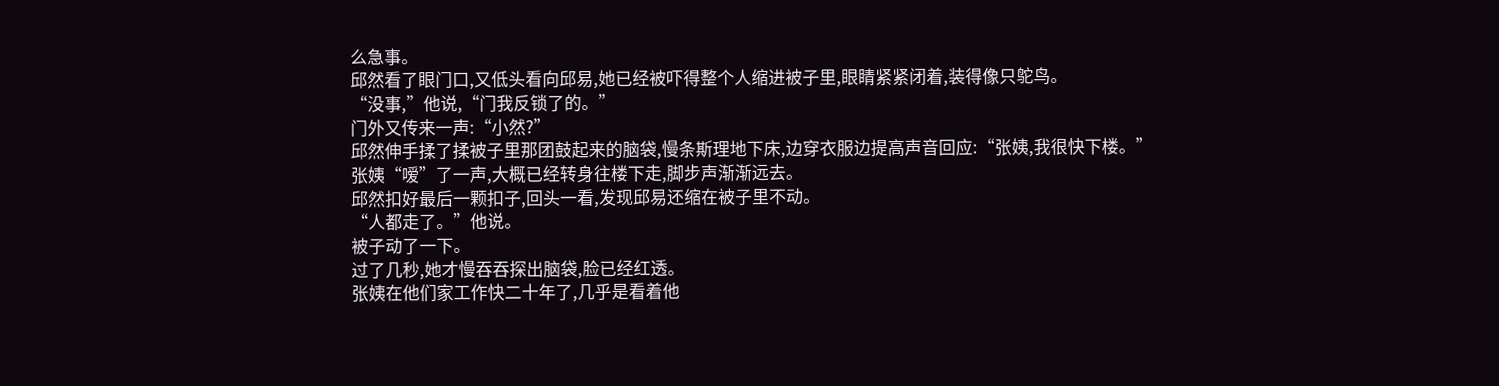么急事。
邱然看了眼门口,又低头看向邱易,她已经被吓得整个人缩进被子里,眼睛紧紧闭着,装得像只鸵鸟。
“没事,”他说,“门我反锁了的。”
门外又传来一声:“小然?”
邱然伸手揉了揉被子里那团鼓起来的脑袋,慢条斯理地下床,边穿衣服边提高声音回应:“张姨,我很快下楼。”
张姨“嗳”了一声,大概已经转身往楼下走,脚步声渐渐远去。
邱然扣好最后一颗扣子,回头一看,发现邱易还缩在被子里不动。
“人都走了。”他说。
被子动了一下。
过了几秒,她才慢吞吞探出脑袋,脸已经红透。
张姨在他们家工作快二十年了,几乎是看着他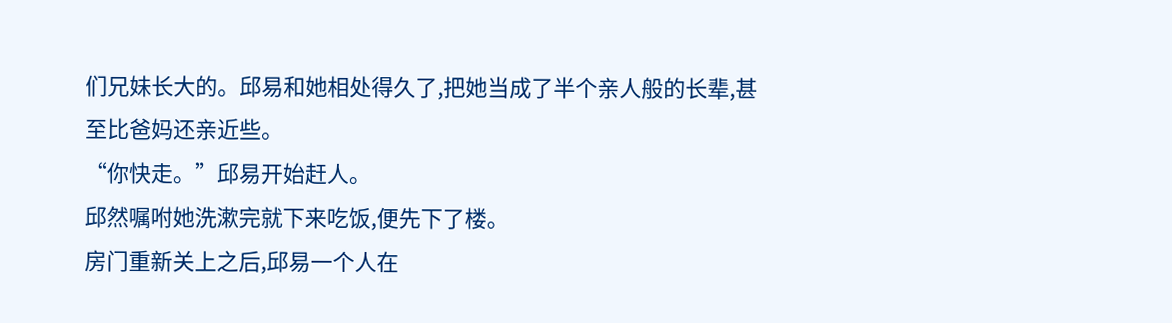们兄妹长大的。邱易和她相处得久了,把她当成了半个亲人般的长辈,甚至比爸妈还亲近些。
“你快走。”邱易开始赶人。
邱然嘱咐她洗漱完就下来吃饭,便先下了楼。
房门重新关上之后,邱易一个人在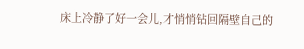床上冷静了好一会儿,才悄悄钻回隔壁自己的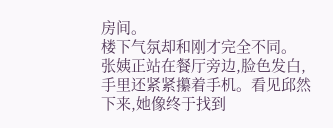房间。
楼下气氛却和刚才完全不同。
张姨正站在餐厅旁边,脸色发白,手里还紧紧攥着手机。看见邱然下来,她像终于找到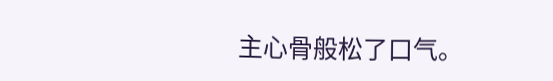主心骨般松了口气。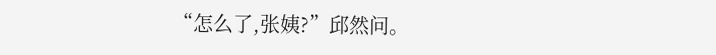“怎么了,张姨?”邱然问。